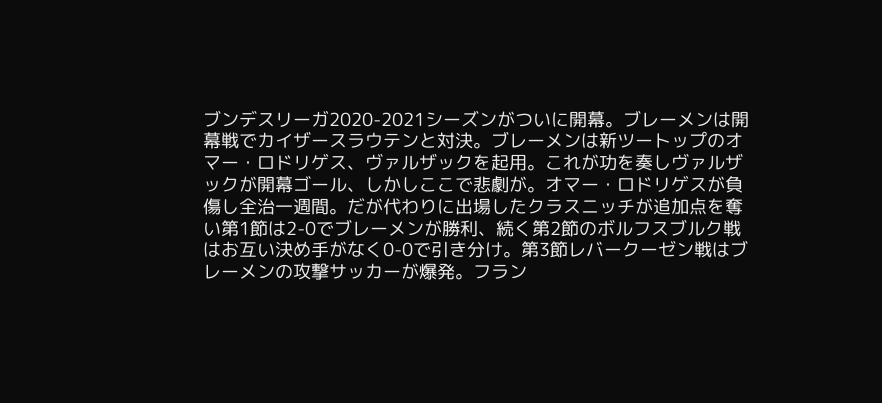ブンデスリーガ2020-2021シーズンがついに開幕。ブレーメンは開幕戦でカイザースラウテンと対決。ブレーメンは新ツートップのオマー・ロドリゲス、ヴァルザックを起用。これが功を奏しヴァルザックが開幕ゴール、しかしここで悲劇が。オマー・ロドリゲスが負傷し全治一週間。だが代わりに出場したクラスニッチが追加点を奪い第1節は2-0でブレーメンが勝利、続く第2節のボルフスブルク戦はお互い決め手がなく0-0で引き分け。第3節レバークーゼン戦はブレーメンの攻撃サッカーが爆発。フラン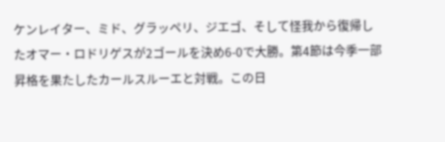ケンレイター、ミド、グラッペリ、ジエゴ、そして怪我から復帰したオマー・ロドリゲスが2ゴールを決め6-0で大勝。第4節は今季一部昇格を果たしたカールスルーエと対戦。この日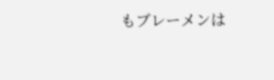もブレーメンは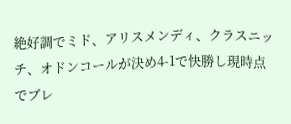絶好調でミド、アリスメンディ、クラスニッチ、オドンコールが決め4-1で快勝し現時点でブレ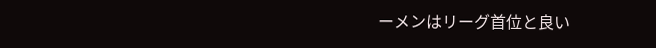ーメンはリーグ首位と良い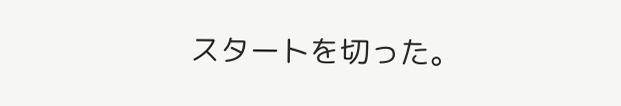スタートを切った。